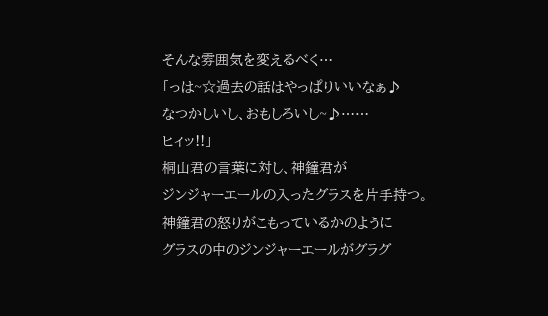そんな雰囲気を変えるべく…
「っは~☆過去の話はやっぱりいいなぁ♪
なつかしいし、おもしろいし~♪……
ヒィッ!!」
桐山君の言葉に対し、神鐘君が
ジンジャーエールの入ったグラスを片手持つ。
神鐘君の怒りがこもっているかのように
グラスの中のジンジャーエールがグラグ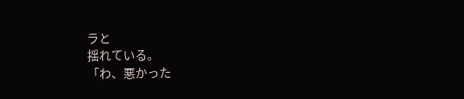ラと
揺れている。
「わ、悪かった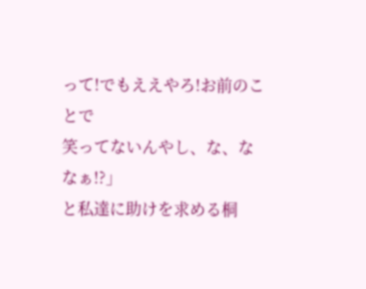って!でもええやろ!お前のことで
笑ってないんやし、な、ななぁ!?」
と私達に助けを求める桐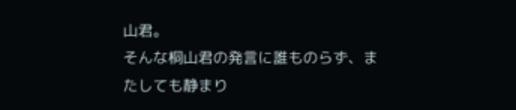山君。
そんな桐山君の発言に誰ものらず、またしても静まり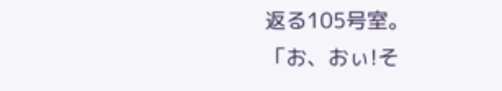返る105号室。
「お、おぃ!そ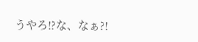うやろ!?な、なぁ?!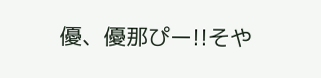優、優那ぴー!!そや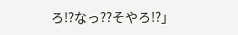ろ!?なっ??そやろ!?」